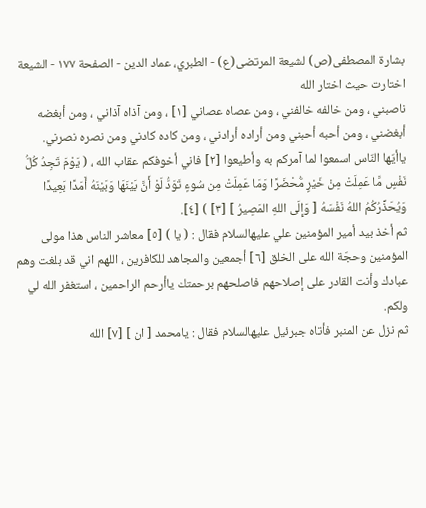بشارة المصطفى(ص) لشيعة المرتضى(ع) - الطبري، عماد الدين - الصفحة ١٧٧ - الشيعة اختارت حيث اختار الله
ناصبني ، ومن خالفه خالفني ، ومن عصاه عصاني [١] ، ومن آذاه آذاني ، ومن أبغضه أبغضني ، ومن أحبه أحبني ومن أراده أرادني ، ومن كاده كادني ومن نصره نصرني.
ياأيّها النّاس اسمعوا لما آمركم به وأطيعوا [٢] فاني أخوفكم عقاب الله ، ( يَوْمَ تَجِدُ كُلُّ نَفْسٍ مَّا عَمِلَتْ مِنْ خَيْرٍ مُّحْضَرًا وَمَا عَمِلَتْ مِن سُوءٍ تَوَدُّ لَوْ أَنَّ بَيْنَهَا وَبَيْنَهُ أَمَدًا بَعِيدًا وَيُحَذِّرُكُمُ اللهُ نَفْسَهُ [ وَإِلَى اللهِ المَصِيرُ ] [٣] ) [٤].
ثم أخذ بيد أمير المؤمنين علي عليهالسلام فقال : ( يا ) [٥] معاشر الناس هذا مولى المؤمنين وحجّة الله على الخلق [٦] أجمعين والمجاهد للكافرين ، اللهم اني قد بلغت وهم عبادك وأنت القادر على إصلاحهم فاصلحهم برحمتك ياأرحم الراحمين ، استغفر الله لي ولكم.
ثم نزل عن المنبر فأتاه جبرئيل عليهالسلام فقال : يامحمد [ ان ] [٧] الله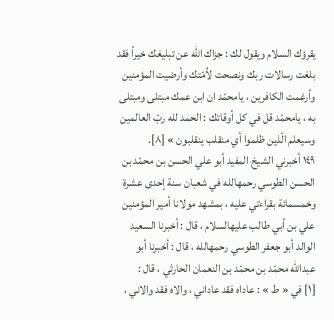يقرؤك السلام ويقول لك : جزاك الله عن تبليغك خيراً فقد بلغت رسالات ربك ونصحت لاُمّتك وأرضيت المؤمنين وأرغمت الكافرين ، يامحمّد ان ابن عمك مبتلى ومبتلى به ، يامحمّد قل في كل أوقاتك : الحمد لله ربّ العالمين وسيعلم الّذين ظلموا أي منقلب ينقلبون » [٨].
١٤٩ أخبرني الشيخ المفيد أبو علي الحسن بن محمّد بن الحسن الطوسي رحمهالله في شعبان سنة إحدى عشرة وخمسمائة بقراءتي عليه ، بمشهد مولانا أمير المؤمنين علي بن أبي طالب عليهالسلام ، قال : أخبرنا السعيد الوالد أبو جعفر الطوسي رحمهالله ، قال : أخبرنا أبو عبدالله محمّد بن محمّد بن النعمان الحارثي ، قال :
[١] في « ط » : عاداه فقد عاداني ، والاه فقد والاني ،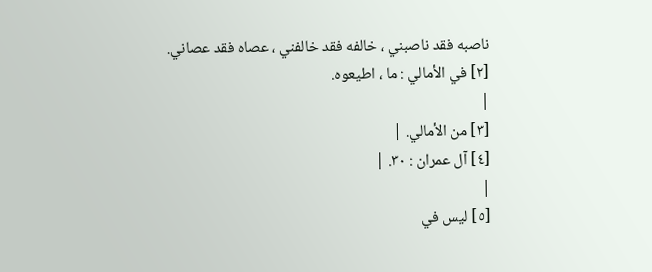ناصبه فقد ناصبني ، خالفه فقد خالفني ، عصاه فقد عصاني.
[٢] في الأمالي : ما ، اطيعوه.
|
[٣] من الأمالي. |
[٤] آل عمران : ٣٠. |
|
[٥] ليس في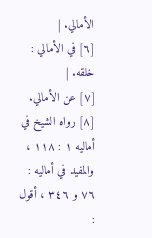الأمالي. |
[٦] في الأمالي : خلقه. |
[٧] عن الأمالي.
[٨] رواه الشيخ في أماليه ١ : ١١٨ ، والمفيد في أماليه : ٧٦ و ٣٤٦ ، أقول :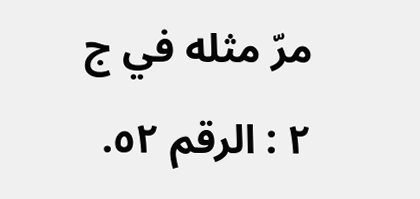مرّ مثله في ج ٢ : الرقم ٥٢.